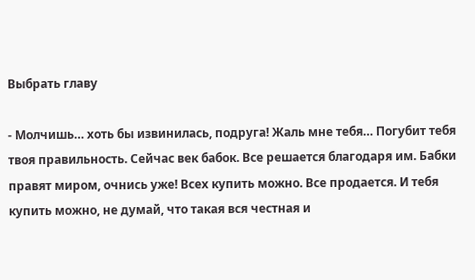Выбрать главу

- Молчишь… хоть бы извинилась, подруга! Жаль мне тебя… Погубит тебя твоя правильность. Сейчас век бабок. Все решается благодаря им. Бабки правят миром, очнись уже! Всех купить можно. Все продается. И тебя купить можно, не думай, что такая вся честная и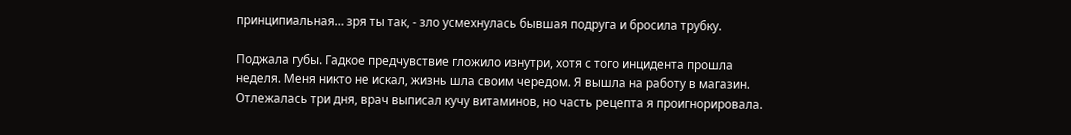принципиальная… зря ты так, - зло усмехнулась бывшая подруга и бросила трубку.

Поджала губы. Гадкое предчувствие гложило изнутри, хотя с того инцидента прошла неделя. Меня никто не искал, жизнь шла своим чередом. Я вышла на работу в магазин. Отлежалась три дня, врач выписал кучу витаминов, но часть рецепта я проигнорировала.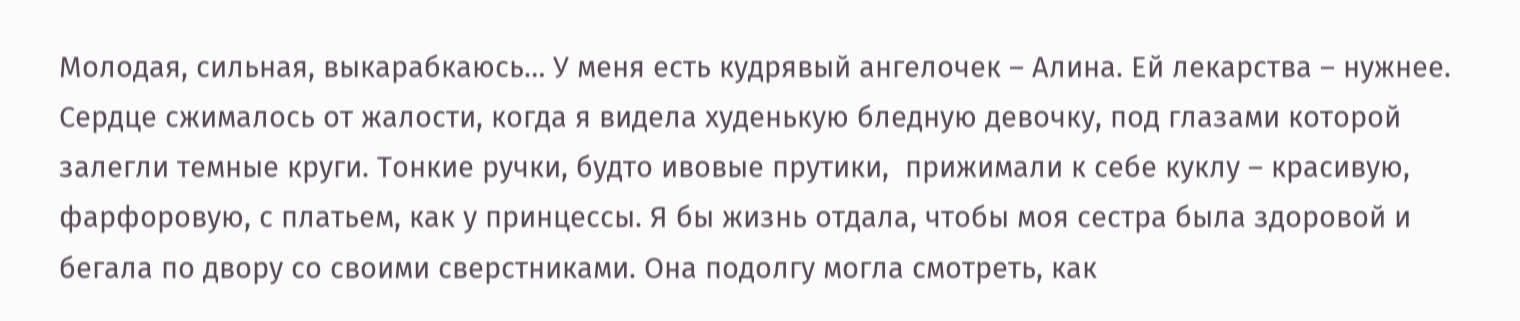Молодая, сильная, выкарабкаюсь… У меня есть кудрявый ангелочек – Алина. Ей лекарства – нужнее. Сердце сжималось от жалости, когда я видела худенькую бледную девочку, под глазами которой залегли темные круги. Тонкие ручки, будто ивовые прутики,  прижимали к себе куклу – красивую, фарфоровую, с платьем, как у принцессы. Я бы жизнь отдала, чтобы моя сестра была здоровой и бегала по двору со своими сверстниками. Она подолгу могла смотреть, как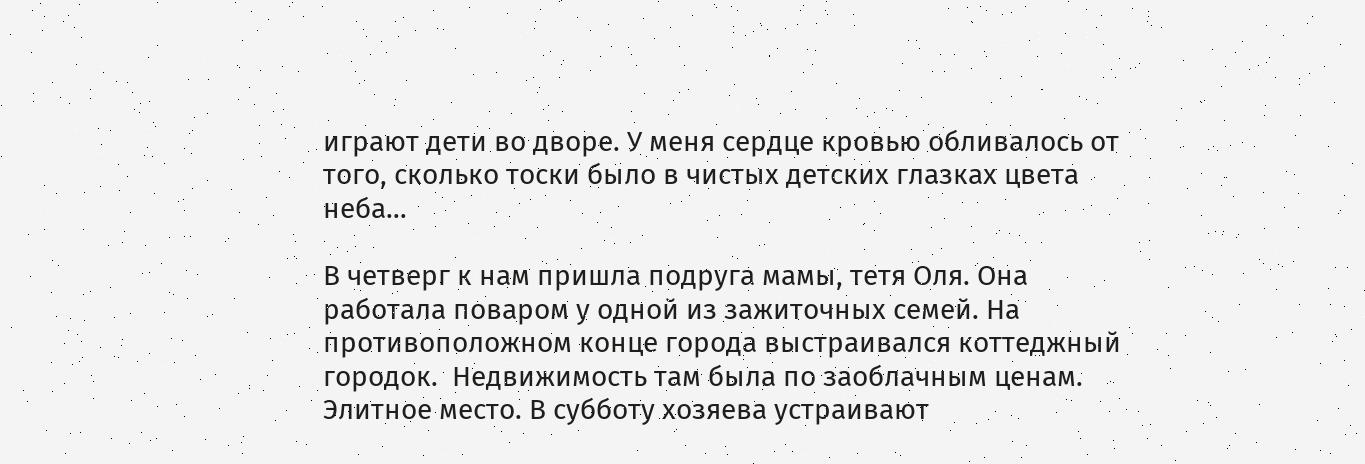играют дети во дворе. У меня сердце кровью обливалось от того, сколько тоски было в чистых детских глазках цвета неба…

В четверг к нам пришла подруга мамы, тетя Оля. Она работала поваром у одной из зажиточных семей. На противоположном конце города выстраивался коттеджный городок.  Недвижимость там была по заоблачным ценам. Элитное место. В субботу хозяева устраивают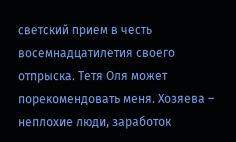светский прием в честь восемнадцатилетия своего отпрыска. Тетя Оля может порекомендовать меня. Хозяева – неплохие люди, заработок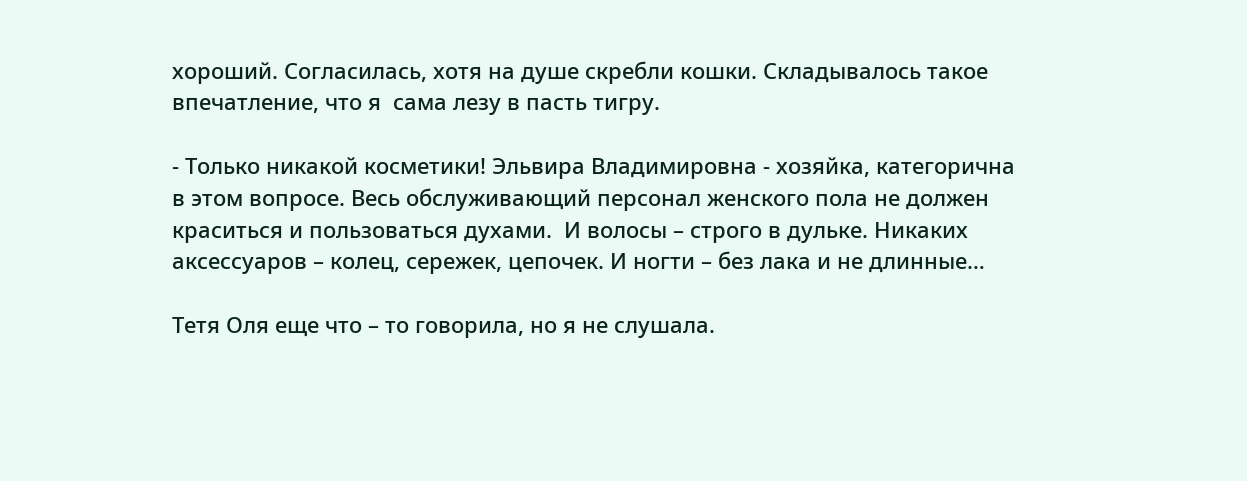хороший. Согласилась, хотя на душе скребли кошки. Складывалось такое впечатление, что я  сама лезу в пасть тигру.

- Только никакой косметики! Эльвира Владимировна - хозяйка, категорична в этом вопросе. Весь обслуживающий персонал женского пола не должен краситься и пользоваться духами.  И волосы – строго в дульке. Никаких аксессуаров – колец, сережек, цепочек. И ногти – без лака и не длинные…

Тетя Оля еще что – то говорила, но я не слушала.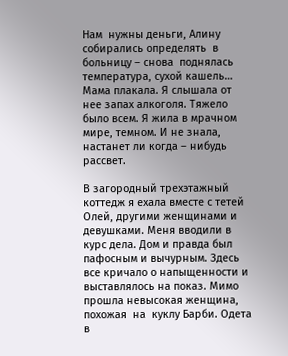Нам  нужны деньги, Алину собирались определять  в больницу – снова  поднялась температура, сухой кашель… Мама плакала. Я слышала от нее запах алкоголя. Тяжело было всем. Я жила в мрачном мире, темном. И не знала, настанет ли когда – нибудь рассвет.

В загородный трехэтажный коттедж я ехала вместе с тетей Олей, другими женщинами и девушками. Меня вводили в курс дела. Дом и правда был пафосным и вычурным. Здесь все кричало о напыщенности и выставлялось на показ. Мимо прошла невысокая женщина, похожая  на  куклу Барби. Одета в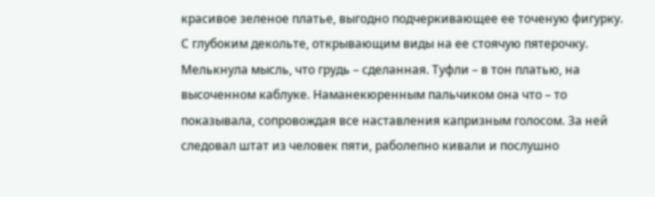красивое зеленое платье, выгодно подчеркивающее ее точеную фигурку. С глубоким декольте, открывающим виды на ее стоячую пятерочку. Мелькнула мысль, что грудь – сделанная. Туфли – в тон платью, на высоченном каблуке. Наманекюренным пальчиком она что – то  показывала, сопровождая все наставления капризным голосом. За ней следовал штат из человек пяти, раболепно кивали и послушно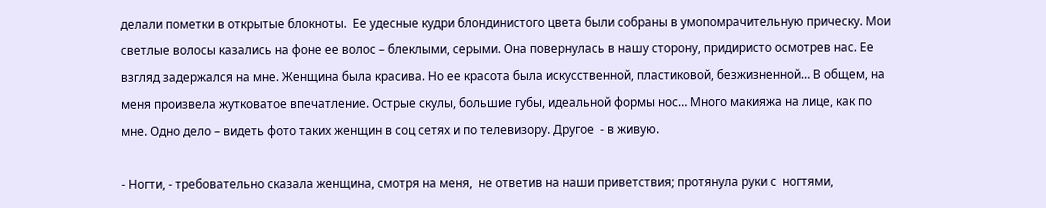делали пометки в открытые блокноты.  Ее удесные кудри блондинистого цвета были собраны в умопомрачительную прическу. Мои светлые волосы казались на фоне ее волос – блеклыми, серыми. Она повернулась в нашу сторону, придиристо осмотрев нас. Ее взгляд задержался на мне. Женщина была красива. Но ее красота была искусственной, пластиковой, безжизненной… В общем, на меня произвела жутковатое впечатление. Острые скулы, большие губы, идеальной формы нос… Много макияжа на лице, как по мне. Одно дело – видеть фото таких женщин в соц сетях и по телевизору. Другое  - в живую.

- Ногти, - требовательно сказала женщина, смотря на меня,  не ответив на наши приветствия; протянула руки с  ногтями,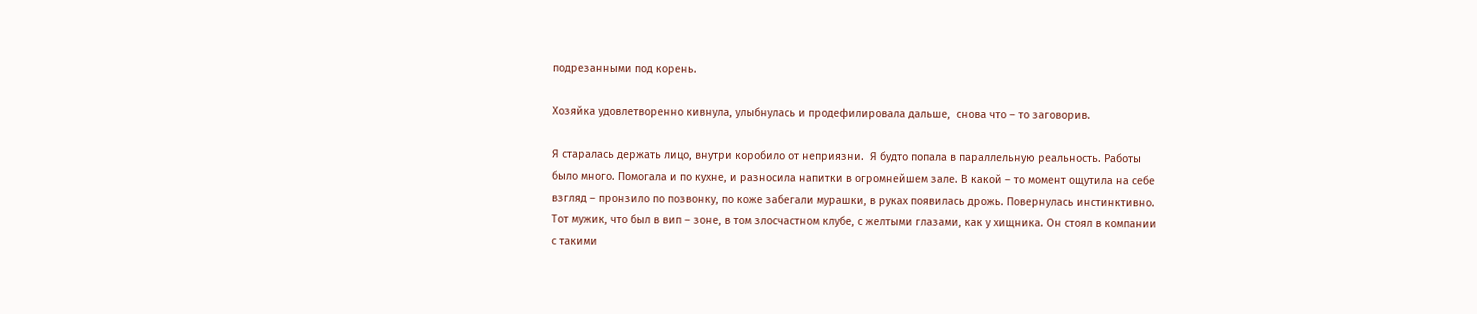подрезанными под корень.

Хозяйка удовлетворенно кивнула, улыбнулась и продефилировала дальше,  снова что – то заговорив.

Я старалась держать лицо, внутри коробило от неприязни.  Я будто попала в параллельную реальность. Работы было много. Помогала и по кухне, и разносила напитки в огромнейшем зале. В какой – то момент ощутила на себе взгляд – пронзило по позвонку, по коже забегали мурашки, в руках появилась дрожь. Повернулась инстинктивно. Тот мужик, что был в вип – зоне, в том злосчастном клубе, с желтыми глазами, как у хищника. Он стоял в компании с такими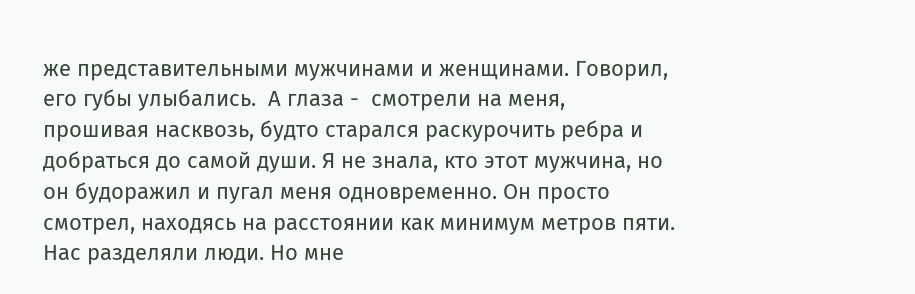же представительными мужчинами и женщинами. Говорил, его губы улыбались.  А глаза -  смотрели на меня, прошивая насквозь, будто старался раскурочить ребра и добраться до самой души. Я не знала, кто этот мужчина, но он будоражил и пугал меня одновременно. Он просто смотрел, находясь на расстоянии как минимум метров пяти. Нас разделяли люди. Но мне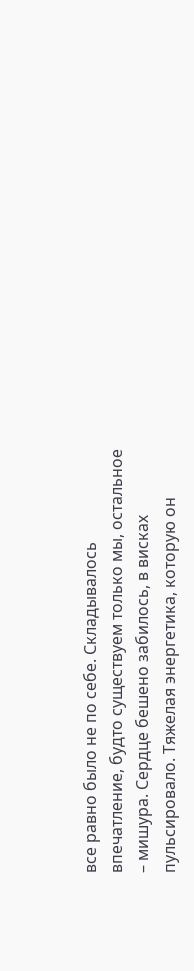все равно было не по себе. Складывалось впечатление, будто существуем только мы, остальное – мишура. Сердце бешено забилось, в висках пульсировало. Тяжелая энергетика, которую он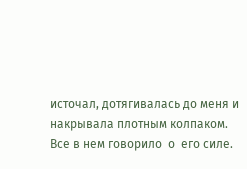источал, дотягивалась до меня и накрывала плотным колпаком. Все в нем говорило  о  его силе.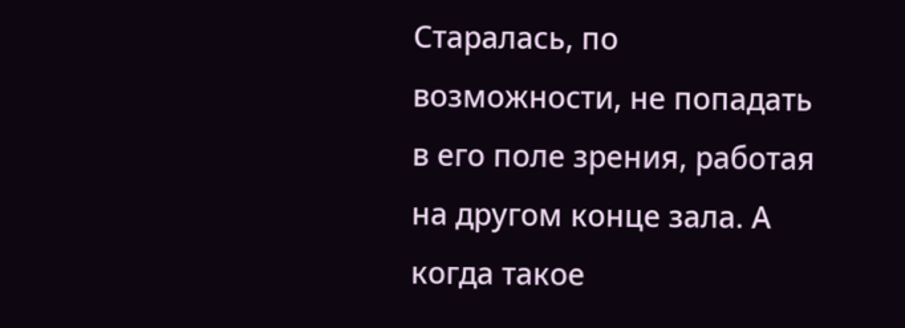Старалась, по возможности, не попадать в его поле зрения, работая на другом конце зала. А когда такое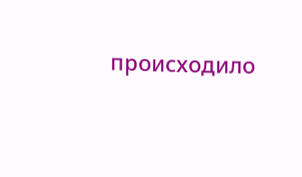происходило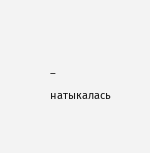– натыкалась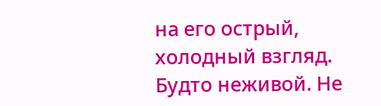на его острый, холодный взгляд. Будто неживой. Не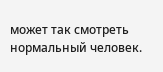может так смотреть нормальный человек.